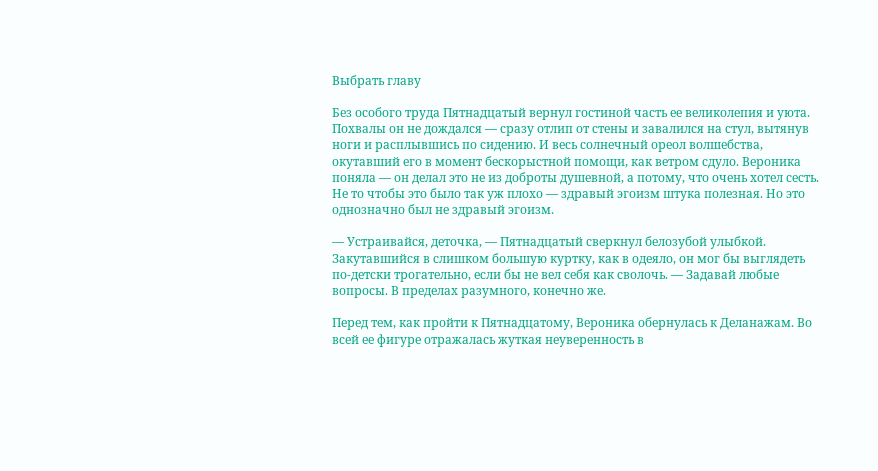Выбрать главу

Без особого труда Пятнадцатый вернул гостиной часть ее великолепия и уюта. Похвалы он не дождался — сразу отлип от стены и завалился на стул, вытянув ноги и расплывшись по сидению. И весь солнечный ореол волшебства, окутавший его в момент бескорыстной помощи, как ветром сдуло. Вероника поняла — он делал это не из доброты душевной, а потому, что очень хотел сесть. Не то чтобы это было так уж плохо — здравый эгоизм штука полезная. Но это однозначно был не здравый эгоизм.

— Устраивайся, деточка, — Пятнадцатый сверкнул белозубой улыбкой. Закутавшийся в слишком большую куртку, как в одеяло, он мог бы выглядеть по-детски трогательно, если бы не вел себя как сволочь. — Задавай любые вопросы. В пределах разумного, конечно же.

Перед тем, как пройти к Пятнадцатому, Вероника обернулась к Деланажам. Во всей ее фигуре отражалась жуткая неуверенность в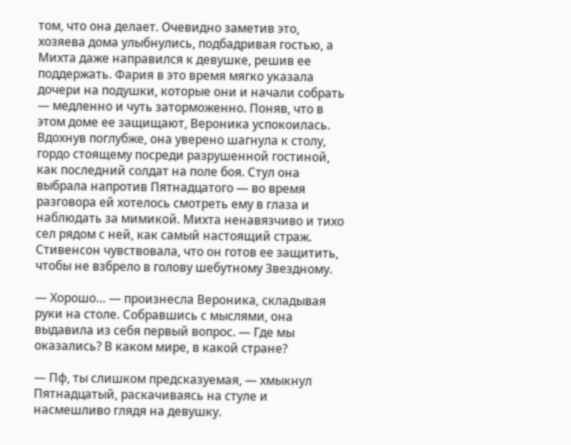том, что она делает. Очевидно заметив это, хозяева дома улыбнулись, подбадривая гостью, а Михта даже направился к девушке, решив ее поддержать. Фария в это время мягко указала дочери на подушки, которые они и начали собрать — медленно и чуть заторможенно. Поняв, что в этом доме ее защищают, Вероника успокоилась. Вдохнув поглубже, она уверено шагнула к столу, гордо стоящему посреди разрушенной гостиной, как последний солдат на поле боя. Стул она выбрала напротив Пятнадцатого — во время разговора ей хотелось смотреть ему в глаза и наблюдать за мимикой. Михта ненавязчиво и тихо сел рядом с ней, как самый настоящий страж. Стивенсон чувствовала, что он готов ее защитить, чтобы не взбрело в голову шебутному Звездному.

— Хорошо… — произнесла Вероника, складывая руки на столе. Собравшись с мыслями, она выдавила из себя первый вопрос. — Где мы оказались? В каком мире, в какой стране?

— Пф, ты слишком предсказуемая, — хмыкнул Пятнадцатый, раскачиваясь на стуле и насмешливо глядя на девушку.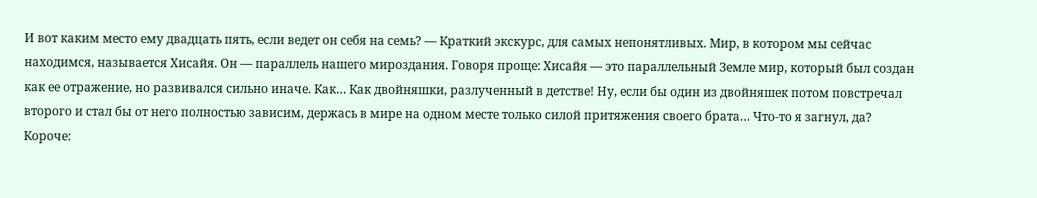И вот каким место ему двадцать пять, если ведет он себя на семь? — Краткий экскурс, для самых непонятливых. Мир, в котором мы сейчас находимся, называется Хисайя. Он — параллель нашего мироздания. Говоря проще: Хисайя — это параллельный Земле мир, который был создан как ее отражение, но развивался сильно иначе. Как… Как двойняшки, разлученный в детстве! Ну, если бы один из двойняшек потом повстречал второго и стал бы от него полностью зависим, держась в мире на одном месте только силой притяжения своего брата… Что-то я загнул, да? Короче: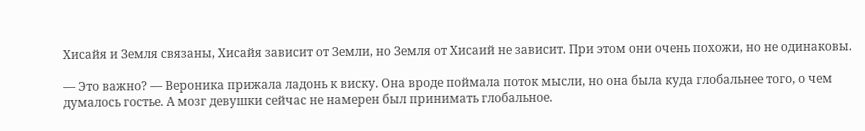Хисайя и Земля связаны, Хисайя зависит от Земли, но Земля от Хисаий не зависит. При этом они очень похожи, но не одинаковы.

— Это важно? — Вероника прижала ладонь к виску. Она вроде поймала поток мысли, но она была куда глобальнее того, о чем думалось гостье. А мозг девушки сейчас не намерен был принимать глобальное.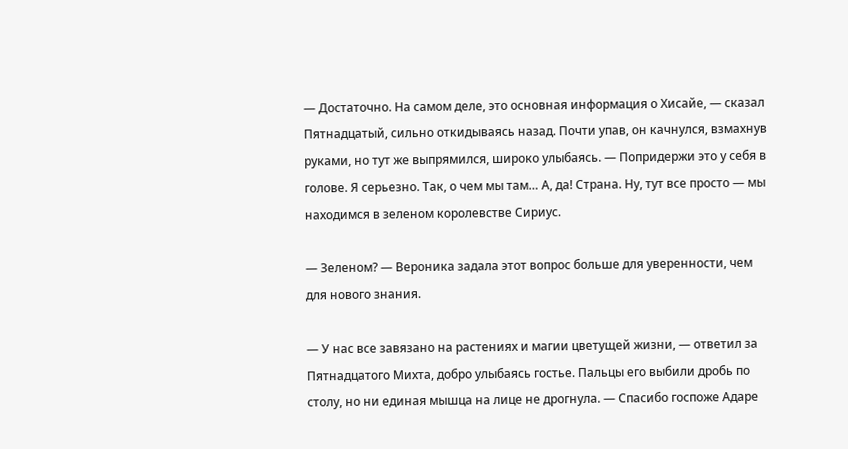— Достаточно. На самом деле, это основная информация о Хисайе, — сказал Пятнадцатый, сильно откидываясь назад. Почти упав, он качнулся, взмахнув руками, но тут же выпрямился, широко улыбаясь. — Попридержи это у себя в голове. Я серьезно. Так, о чем мы там… А, да! Страна. Ну, тут все просто — мы находимся в зеленом королевстве Сириус.

— Зеленом? — Вероника задала этот вопрос больше для уверенности, чем для нового знания.

— У нас все завязано на растениях и магии цветущей жизни, — ответил за Пятнадцатого Михта, добро улыбаясь гостье. Пальцы его выбили дробь по столу, но ни единая мышца на лице не дрогнула. — Спасибо госпоже Адаре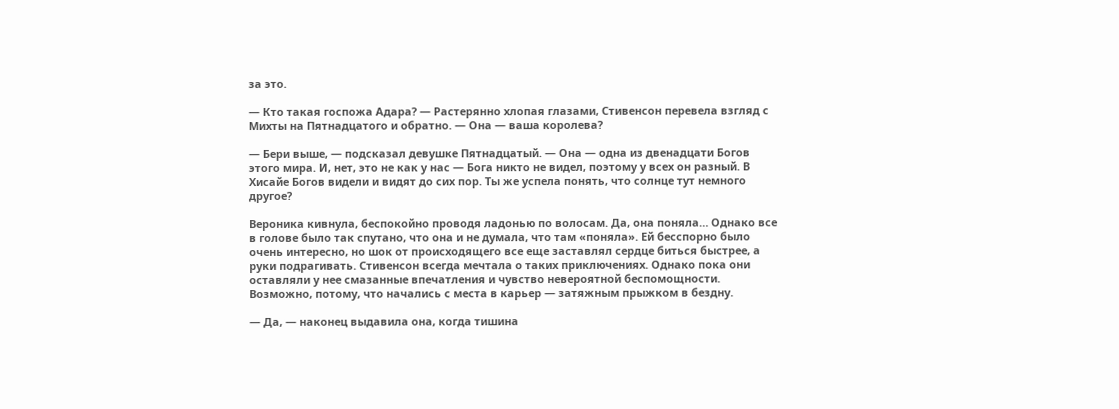за это.

— Кто такая госпожа Адара? — Растерянно хлопая глазами, Стивенсон перевела взгляд с Михты на Пятнадцатого и обратно. — Она — ваша королева?

— Бери выше, — подсказал девушке Пятнадцатый. — Она — одна из двенадцати Богов этого мира. И, нет, это не как у нас — Бога никто не видел, поэтому у всех он разный. В Хисайе Богов видели и видят до сих пор. Ты же успела понять, что солнце тут немного другое?

Вероника кивнула, беспокойно проводя ладонью по волосам. Да, она поняла… Однако все в голове было так спутано, что она и не думала, что там «поняла». Ей бесспорно было очень интересно, но шок от происходящего все еще заставлял сердце биться быстрее, а руки подрагивать. Стивенсон всегда мечтала о таких приключениях. Однако пока они оставляли у нее смазанные впечатления и чувство невероятной беспомощности. Возможно, потому, что начались с места в карьер — затяжным прыжком в бездну.

— Да, — наконец выдавила она, когда тишина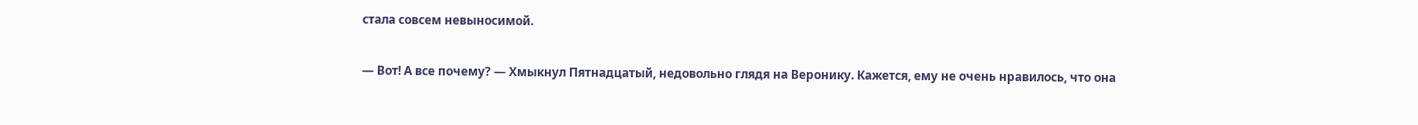стала совсем невыносимой.

— Вот! А все почему? — Хмыкнул Пятнадцатый, недовольно глядя на Веронику. Кажется, ему не очень нравилось, что она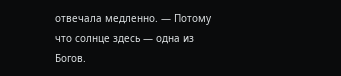отвечала медленно. — Потому что солнце здесь — одна из Богов.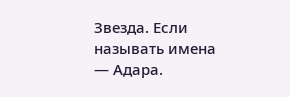Звезда. Если называть имена — Адара.